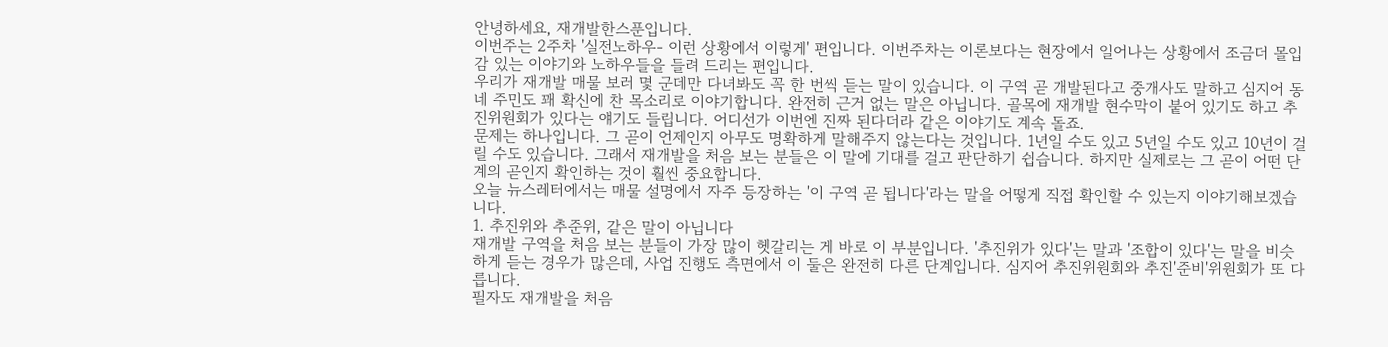안녕하세요, 재개발한스푼입니다.
이번주는 2주차 '실전노하우- 이런 상황에서 이렇게' 편입니다. 이번주차는 이론보다는 현장에서 일어나는 상황에서 조금더 몰입감 있는 이야기와 노하우들을 들려 드리는 편입니다.
우리가 재개발 매물 보러 몇 군데만 다녀봐도 꼭 한 번씩 듣는 말이 있습니다. 이 구역 곧 개발된다고 중개사도 말하고 심지어 동네 주민도 꽤 확신에 찬 목소리로 이야기합니다. 완전히 근거 없는 말은 아닙니다. 골목에 재개발 현수막이 붙어 있기도 하고 추진위원회가 있다는 얘기도 들립니다. 어디선가 이번엔 진짜 된다더라 같은 이야기도 계속 돌죠.
문제는 하나입니다. 그 곧이 언제인지 아무도 명확하게 말해주지 않는다는 것입니다. 1년일 수도 있고 5년일 수도 있고 10년이 걸릴 수도 있습니다. 그래서 재개발을 처음 보는 분들은 이 말에 기대를 걸고 판단하기 쉽습니다. 하지만 실제로는 그 곧이 어떤 단계의 곧인지 확인하는 것이 훨씬 중요합니다.
오늘 뉴스레터에서는 매물 설명에서 자주 등장하는 '이 구역 곧 됩니다'라는 말을 어떻게 직접 확인할 수 있는지 이야기해보겠습니다.
1. 추진위와 추준위, 같은 말이 아닙니다
재개발 구역을 처음 보는 분들이 가장 많이 헷갈리는 게 바로 이 부분입니다. '추진위가 있다'는 말과 '조합이 있다'는 말을 비슷하게 듣는 경우가 많은데, 사업 진행도 측면에서 이 둘은 완전히 다른 단계입니다. 심지어 추진위원회와 추진'준비'위원회가 또 다릅니다.
필자도 재개발을 처음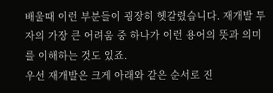배울때 이런 부분들이 굉장히 헷갈렸습니다. 재개발 투자의 가장 큰 어려움 중 하나가 이런 용어의 뜻과 의미를 이해하는 것도 있죠.
우선 재개발은 크게 아래와 같은 순서로 진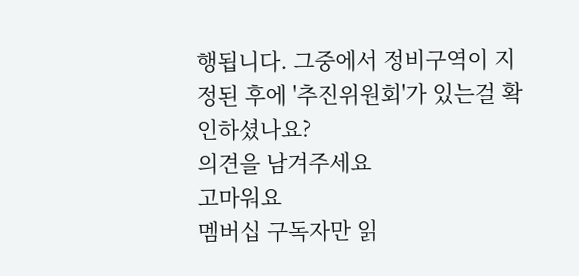행됩니다. 그중에서 정비구역이 지정된 후에 '추진위원회'가 있는걸 확인하셨나요?
의견을 남겨주세요
고마워요
멤버십 구독자만 읽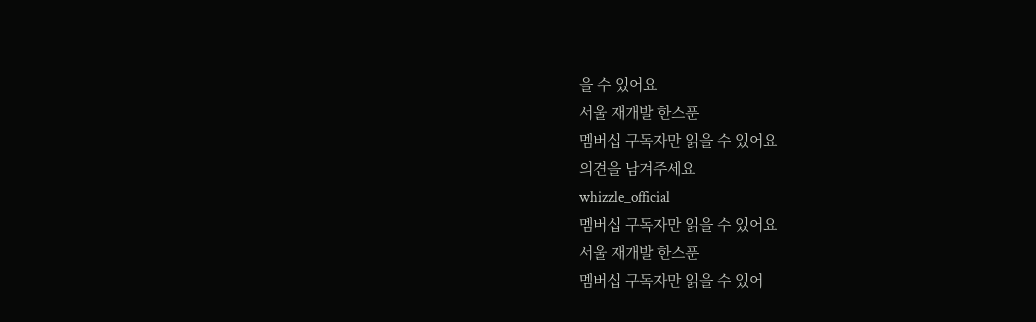을 수 있어요
서울 재개발 한스푼
멤버십 구독자만 읽을 수 있어요
의견을 남겨주세요
whizzle_official
멤버십 구독자만 읽을 수 있어요
서울 재개발 한스푼
멤버십 구독자만 읽을 수 있어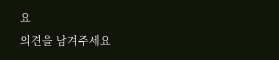요
의견을 남겨주세요